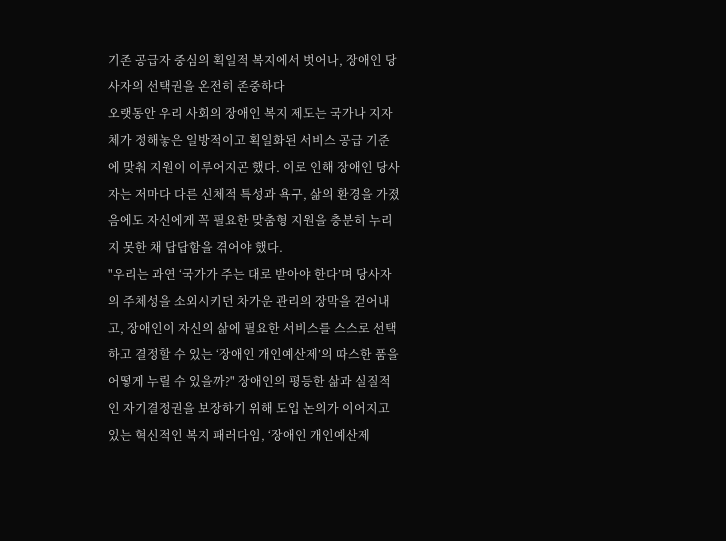기존 공급자 중심의 획일적 복지에서 벗어나, 장애인 당사자의 선택권을 온전히 존중하다
오랫동안 우리 사회의 장애인 복지 제도는 국가나 지자체가 정해놓은 일방적이고 획일화된 서비스 공급 기준에 맞춰 지원이 이루어지곤 했다. 이로 인해 장애인 당사자는 저마다 다른 신체적 특성과 욕구, 삶의 환경을 가졌음에도 자신에게 꼭 필요한 맞춤형 지원을 충분히 누리지 못한 채 답답함을 겪어야 했다.
"우리는 과연 ‘국가가 주는 대로 받아야 한다’며 당사자의 주체성을 소외시키던 차가운 관리의 장막을 걷어내고, 장애인이 자신의 삶에 필요한 서비스를 스스로 선택하고 결정할 수 있는 ‘장애인 개인예산제’의 따스한 품을 어떻게 누릴 수 있을까?" 장애인의 평등한 삶과 실질적인 자기결정권을 보장하기 위해 도입 논의가 이어지고 있는 혁신적인 복지 패러다임, ‘장애인 개인예산제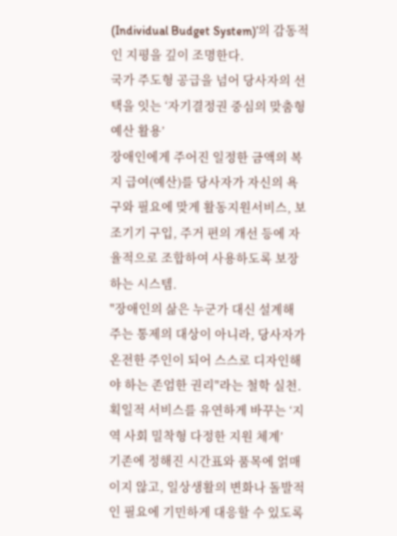(Individual Budget System)’의 감동적인 지평을 깊이 조명한다.
국가 주도형 공급을 넘어 당사자의 선택을 잇는 ‘자기결정권 중심의 맞춤형 예산 활용’
장애인에게 주어진 일정한 금액의 복지 급여(예산)를 당사자가 자신의 욕구와 필요에 맞게 활동지원서비스, 보조기기 구입, 주거 편의 개선 등에 자율적으로 조합하여 사용하도록 보장하는 시스템.
"장애인의 삶은 누군가 대신 설계해 주는 통제의 대상이 아니라, 당사자가 온전한 주인이 되어 스스로 디자인해야 하는 존엄한 권리"라는 철학 실천.
획일적 서비스를 유연하게 바꾸는 ‘지역 사회 밀착형 다정한 지원 체계’
기존에 정해진 시간표와 품목에 얽매이지 않고, 일상생활의 변화나 돌발적인 필요에 기민하게 대응할 수 있도록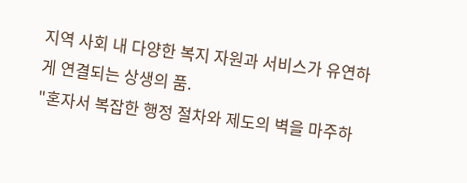지역 사회 내 다양한 복지 자원과 서비스가 유연하게 연결되는 상생의 품.
"혼자서 복잡한 행정 절차와 제도의 벽을 마주하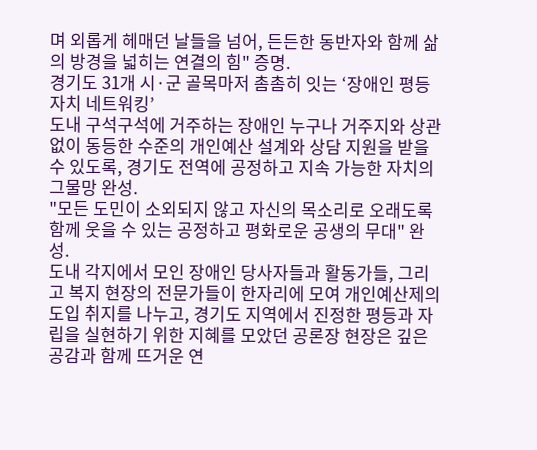며 외롭게 헤매던 날들을 넘어, 든든한 동반자와 함께 삶의 방경을 넓히는 연결의 힘" 증명.
경기도 31개 시·군 골목마저 촘촘히 잇는 ‘장애인 평등 자치 네트워킹’
도내 구석구석에 거주하는 장애인 누구나 거주지와 상관없이 동등한 수준의 개인예산 설계와 상담 지원을 받을 수 있도록, 경기도 전역에 공정하고 지속 가능한 자치의 그물망 완성.
"모든 도민이 소외되지 않고 자신의 목소리로 오래도록 함께 웃을 수 있는 공정하고 평화로운 공생의 무대" 완성.
도내 각지에서 모인 장애인 당사자들과 활동가들, 그리고 복지 현장의 전문가들이 한자리에 모여 개인예산제의 도입 취지를 나누고, 경기도 지역에서 진정한 평등과 자립을 실현하기 위한 지혜를 모았던 공론장 현장은 깊은 공감과 함께 뜨거운 연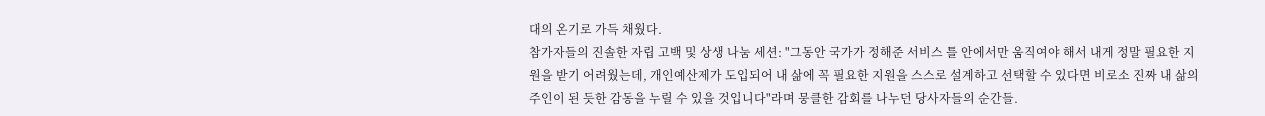대의 온기로 가득 채웠다.
참가자들의 진솔한 자립 고백 및 상생 나눔 세션: "그동안 국가가 정해준 서비스 틀 안에서만 움직여야 해서 내게 정말 필요한 지원을 받기 어려웠는데, 개인예산제가 도입되어 내 삶에 꼭 필요한 지원을 스스로 설계하고 선택할 수 있다면 비로소 진짜 내 삶의 주인이 된 듯한 감동을 누릴 수 있을 것입니다"라며 뭉클한 감회를 나누던 당사자들의 순간들.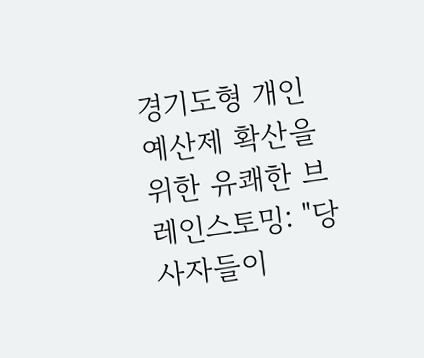경기도형 개인예산제 확산을 위한 유쾌한 브레인스토밍: "당사자들이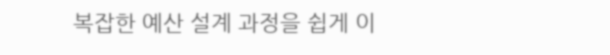복잡한 예산 설계 과정을 쉽게 이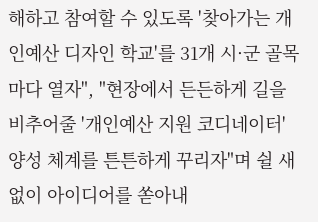해하고 참여할 수 있도록 '찾아가는 개인예산 디자인 학교'를 31개 시·군 골목마다 열자", "현장에서 든든하게 길을 비추어줄 '개인예산 지원 코디네이터' 양성 체계를 튼튼하게 꾸리자"며 쉴 새 없이 아이디어를 쏟아내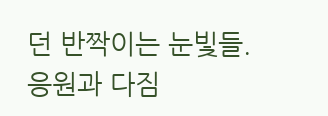던 반짝이는 눈빛들.
응원과 다짐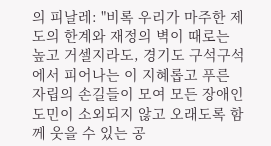의 피날레: "비록 우리가 마주한 제도의 한계와 재정의 벽이 때로는 높고 거셀지라도, 경기도 구석구석에서 피어나는 이 지혜롭고 푸른 자립의 손길들이 모여 모든 장애인 도민이 소외되지 않고 오래도록 함께 웃을 수 있는 공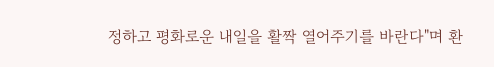정하고 평화로운 내일을 활짝 열어주기를 바란다"며 환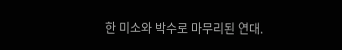한 미소와 박수로 마무리된 연대.